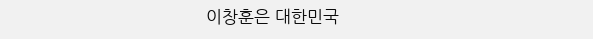이창훈은 대한민국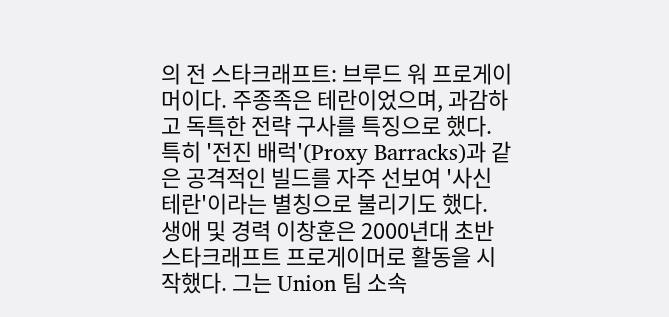의 전 스타크래프트: 브루드 워 프로게이머이다. 주종족은 테란이었으며, 과감하고 독특한 전략 구사를 특징으로 했다. 특히 '전진 배럭'(Proxy Barracks)과 같은 공격적인 빌드를 자주 선보여 '사신 테란'이라는 별칭으로 불리기도 했다.
생애 및 경력 이창훈은 2000년대 초반 스타크래프트 프로게이머로 활동을 시작했다. 그는 Union 팀 소속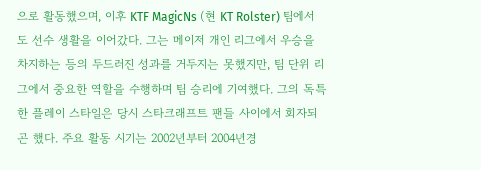으로 활동했으며, 이후 KTF MagicNs (현 KT Rolster) 팀에서도 선수 생활을 이어갔다. 그는 메이저 개인 리그에서 우승을 차지하는 등의 두드러진 성과를 거두지는 못했지만, 팀 단위 리그에서 중요한 역할을 수행하며 팀 승리에 기여했다. 그의 독특한 플레이 스타일은 당시 스타크래프트 팬들 사이에서 회자되곤 했다. 주요 활동 시기는 2002년부터 2004년경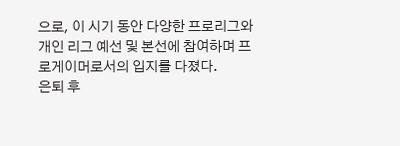으로, 이 시기 동안 다양한 프로리그와 개인 리그 예선 및 본선에 참여하며 프로게이머로서의 입지를 다졌다.
은퇴 후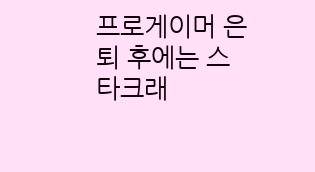프로게이머 은퇴 후에는 스타크래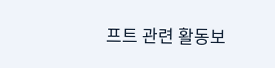프트 관련 활동보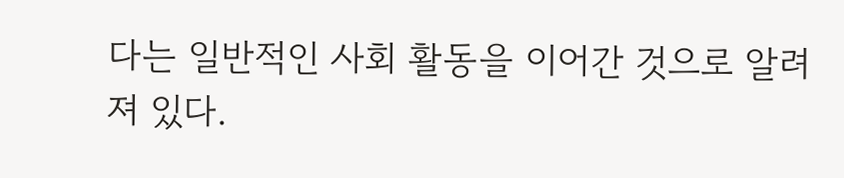다는 일반적인 사회 활동을 이어간 것으로 알려져 있다.